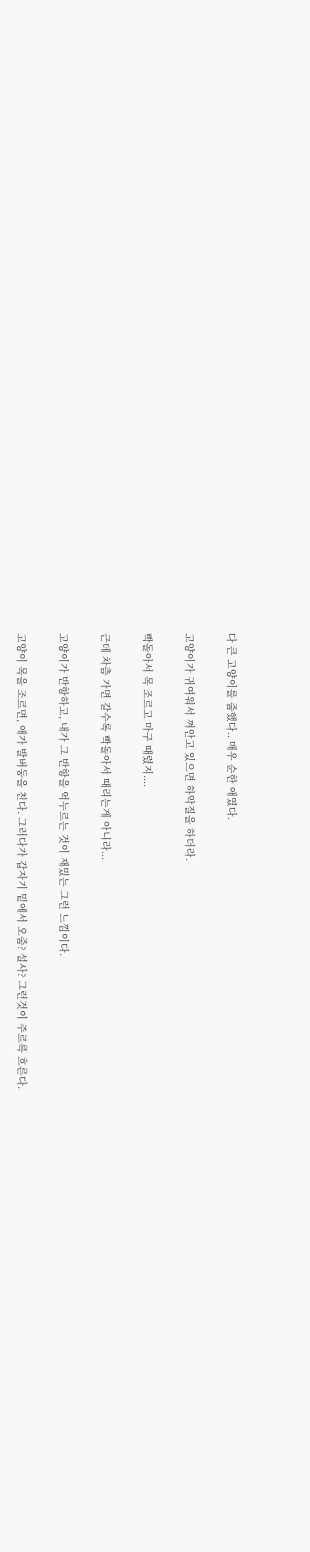다 큰 고양이를 줍했다.. 매우 순한 애였다.

고양이가 귀여워서 껴안고 있으면 하악질을 하더라.

빡돌아서 목 조르고 마구 때렸지....

근데 차츰 가면 갈수록 빡돌아서 때리는게 아니라...

고양이가 반항하고, 내가 그 반항을 억누르는 것이 재밌는 그런 느낌이다.

고양이 목을 조르면, 애가 발버둥을 친다. 그러다가 갑자기 밑에서 오줌? 설사? 그런것이 주르륵 흐른다.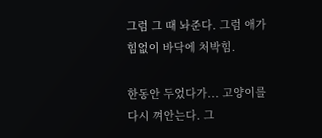그럼 그 때 놔준다. 그럼 애가 힘없이 바닥에 처박힘.

한동안 두었다가... 고양이를 다시 껴안는다. 그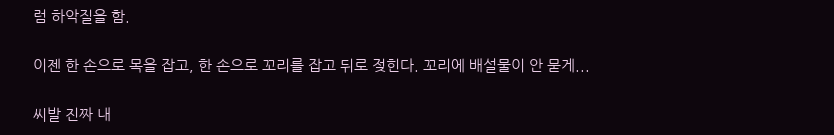럼 하악질을 함.

이젠 한 손으로 목을 잡고, 한 손으로 꼬리를 잡고 뒤로 젖힌다. 꼬리에 배설물이 안 묻게...

씨발 진짜 내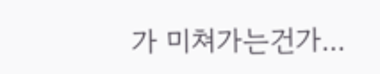가 미쳐가는건가...